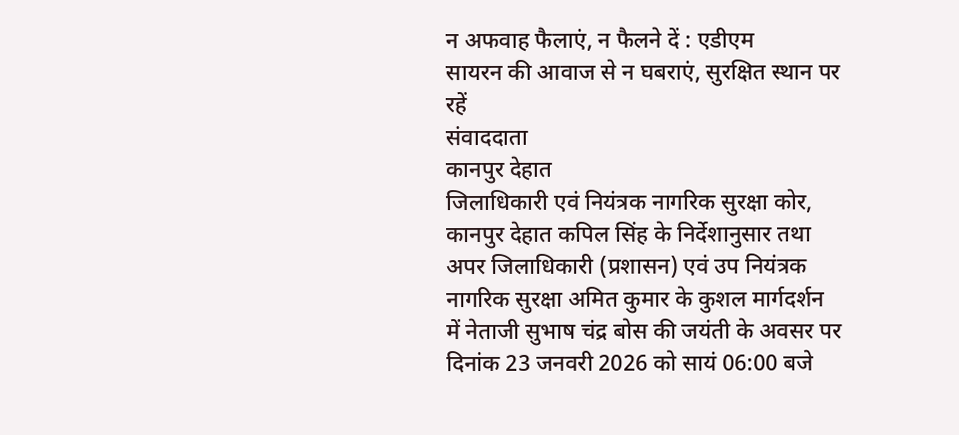न अफवाह फैलाएं, न फैलने दें : एडीएम
सायरन की आवाज से न घबराएं, सुरक्षित स्थान पर रहें
संवाददाता
कानपुर देहात
जिलाधिकारी एवं नियंत्रक नागरिक सुरक्षा कोर, कानपुर देहात कपिल सिंह के निर्देशानुसार तथा अपर जिलाधिकारी (प्रशासन) एवं उप नियंत्रक नागरिक सुरक्षा अमित कुमार के कुशल मार्गदर्शन में नेताजी सुभाष चंद्र बोस की जयंती के अवसर पर दिनांक 23 जनवरी 2026 को सायं 06:00 बजे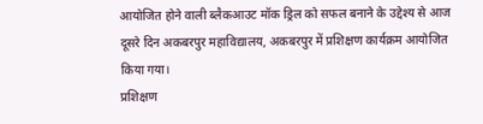आयोजित होने वाली ब्लैकआउट मॉक ड्रिल को सफल बनाने के उद्देश्य से आज दूसरे दिन अकबरपुर महाविद्यालय, अकबरपुर में प्रशिक्षण कार्यक्रम आयोजित किया गया।
प्रशिक्षण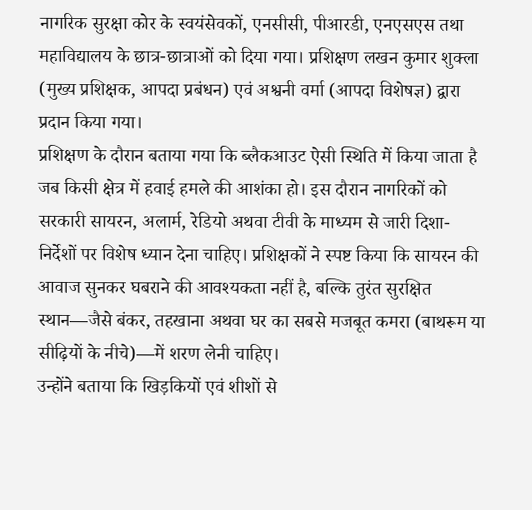नागरिक सुरक्षा कोर के स्वयंसेवकों, एनसीसी, पीआरडी, एनएसएस तथा महाविद्यालय के छात्र-छात्राओं को दिया गया। प्रशिक्षण लखन कुमार शुक्ला (मुख्य प्रशिक्षक, आपदा प्रबंधन) एवं अश्वनी वर्मा (आपदा विशेषज्ञ) द्वारा प्रदान किया गया।
प्रशिक्षण के दौरान बताया गया कि ब्लैकआउट ऐसी स्थिति में किया जाता है जब किसी क्षेत्र में हवाई हमले की आशंका हो। इस दौरान नागरिकों को सरकारी सायरन, अलार्म, रेडियो अथवा टीवी के माध्यम से जारी दिशा-निर्देशों पर विशेष ध्यान देना चाहिए। प्रशिक्षकों ने स्पष्ट किया कि सायरन की आवाज सुनकर घबराने की आवश्यकता नहीं है, बल्कि तुरंत सुरक्षित स्थान—जैसे बंकर, तहखाना अथवा घर का सबसे मजबूत कमरा (बाथरूम या सीढ़ियों के नीचे)—में शरण लेनी चाहिए।
उन्होंने बताया कि खिड़कियों एवं शीशों से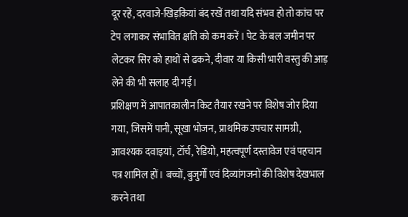दूर रहें, दरवाजे-खिड़कियां बंद रखें तथा यदि संभव हो तो कांच पर टेप लगाकर संभावित क्षति को कम करें। पेट के बल जमीन पर लेटकर सिर को हाथों से ढकने, दीवार या किसी भारी वस्तु की आड़ लेने की भी सलाह दी गई।
प्रशिक्षण में आपातकालीन किट तैयार रखने पर विशेष जोर दिया गया, जिसमें पानी, सूखा भोजन, प्राथमिक उपचार सामग्री, आवश्यक दवाइयां, टॉर्च, रेडियो, महत्वपूर्ण दस्तावेज एवं पहचान पत्र शामिल हों। बच्चों, बुजुर्गों एवं दिव्यांगजनों की विशेष देखभाल करने तथा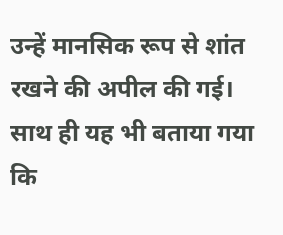उन्हें मानसिक रूप से शांत रखने की अपील की गई। साथ ही यह भी बताया गया कि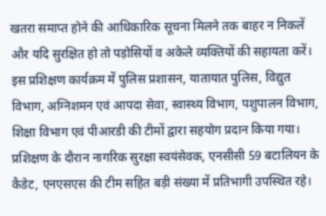खतरा समाप्त होने की आधिकारिक सूचना मिलने तक बाहर न निकलें और यदि सुरक्षित हो तो पड़ोसियों व अकेले व्यक्तियों की सहायता करें।
इस प्रशिक्षण कार्यक्रम में पुलिस प्रशासन, यातायात पुलिस, विद्युत विभाग, अग्निशमन एवं आपदा सेवा, स्वास्थ्य विभाग, पशुपालन विभाग, शिक्षा विभाग एवं पीआरडी की टीमों द्वारा सहयोग प्रदान किया गया। प्रशिक्षण के दौरान नागरिक सुरक्षा स्वयंसेवक, एनसीसी 59 बटालियन के कैडेट, एनएसएस की टीम सहित बड़ी संख्या में प्रतिभागी उपस्थित रहे।